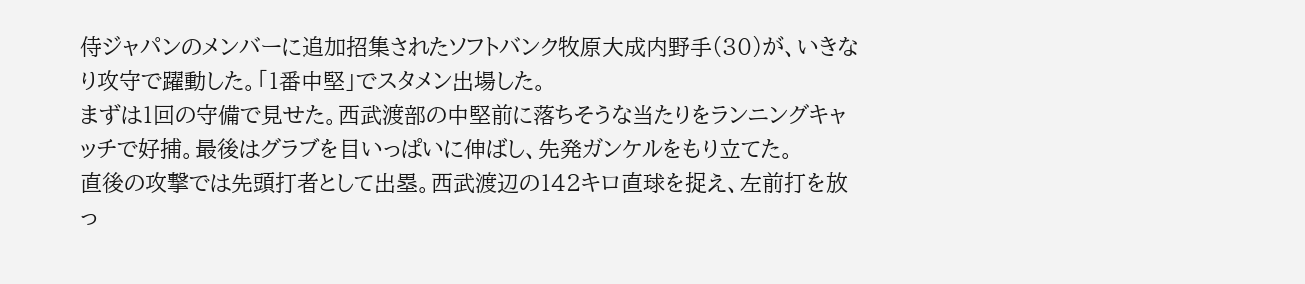侍ジャパンのメンバーに追加招集されたソフトバンク牧原大成内野手(30)が、いきなり攻守で躍動した。「1番中堅」でスタメン出場した。
まずは1回の守備で見せた。西武渡部の中堅前に落ちそうな当たりをランニングキャッチで好捕。最後はグラブを目いっぱいに伸ばし、先発ガンケルをもり立てた。
直後の攻撃では先頭打者として出塁。西武渡辺の142キロ直球を捉え、左前打を放っ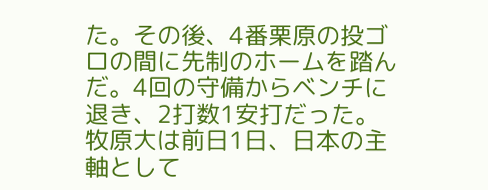た。その後、4番栗原の投ゴロの間に先制のホームを踏んだ。4回の守備からベンチに退き、2打数1安打だった。
牧原大は前日1日、日本の主軸として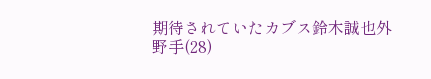期待されていたカブス鈴木誠也外野手(28)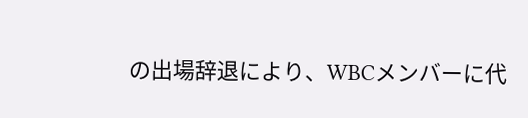の出場辞退により、WBCメンバーに代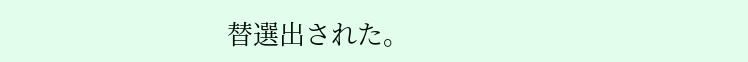替選出された。